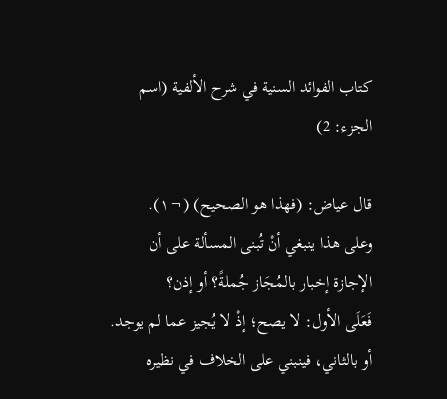كتاب الفوائد السنية في شرح الألفية (اسم الجزء: 2)

قال عياض: (فهذا هو الصحيح) (¬١).
وعلى هذا ينبغي أنْ تُبنى المسألة على أن الإجازة إخبار بالمُجَاز جُملةً؟ أو إذن؟
فَعَلَى الأول: لا يصح؛ إذْ لا يُجيز عما لم يوجد.
أو بالثاني، فينبني على الخلاف في نظيره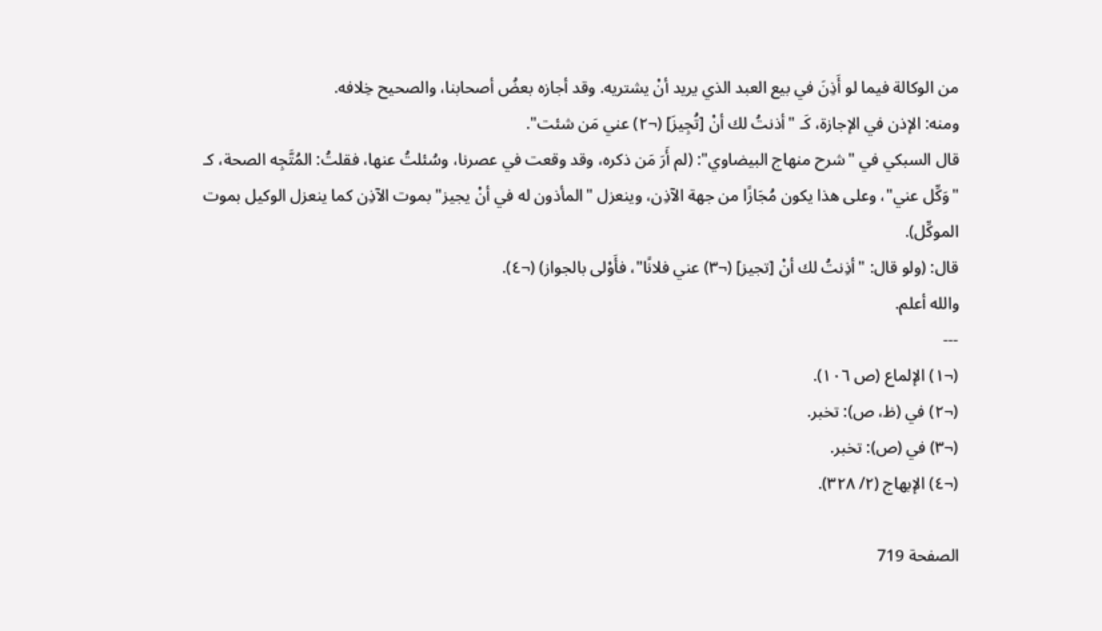من الوكالة فيما لو أَذِنَ في بيع العبد الذي يريد أنْ يشتريه. وقد أجازه بعضُ أصحابنا، والصحيح خِلافه.
ومنه: الإذن في الإجازة، كَـ "أذنتُ لك أنْ [تُجِيزَ] (¬٢) عني مَن شئت".
قال السبكي في "شرح منهاج البيضاوي": (لم أَرَ مَن ذكره، وقد وقعت في عصرنا، وسُئلتُ عنها، فقلتُ: المُتَّجِه الصحة، كـ "وَكِّل عني"، وعلى هذا يكون مُجَازًا من جهة الآذِن، وينعزل "المأذون له في أنْ يجيز" بموت الآذِن كما ينعزل الوكيل بموت الموكِّل).
قال: (ولو قال: "أذِنتُ لك أنْ [تجيز] (¬٣) عني فلانًا"، فأَوْلى بالجواز) (¬٤).
والله أعلم.
---
(¬١) الإلماع (ص ١٠٦).
(¬٢) في (ظ، ص): تخبر.
(¬٣) في (ص): تخبر.
(¬٤) الإبهاج (٢/ ٣٢٨).

الصفحة 719